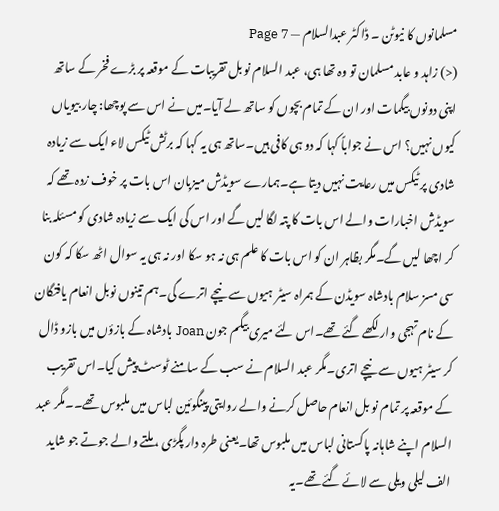مسلمانوں کا نیوٹن ۔ ڈاکٹر عبدالسلام — Page 7
(<) زاہد و عابد مسلمان تو وہ تھا ہی، عبد السلام نو بل تقریبات کے موقعہ پر بڑے فخر کے ساتھ اپنی دونوں بیگمات اور ان کے تمام بچوں کو ساتھ لے آیا۔میں نے اس سے پوچھا: چار بیویاں کیوں نہیں؟ اس نے جواباً کہا کہ دو ہی کافی ہیں۔ساتھ ہی یہ کہا کہ برٹش ٹیکس لاء ایک سے زیادہ شادی پر ٹیکس میں رعایت نہیں دیتا ہے۔ہمارے سویڈش میزبان اس بات پر خوف زدہ تھے کہ سویڈش اخبارات والے اس بات کا پتہ لگا لیں گے اور اس کی ایک سے زیادہ شادی کو مسئلہ بنا کر اچھا لیں گے۔مگر بظاہر ان کو اس بات کا علم ہی نہ ہو سکا اور نہ ہی یہ سوال اٹھ سکا کہ کون سی مسز سلام بادشاہ سویڈن کے ہمراہ سیٹر ہیوں سے نیچے اترے گی۔ہم تینوں نوبل انعام یافتگان کے نام تہجی وار لکھے گئے تھے۔اس لئے میری بیگم جون Joan بادشاہ کے بازؤں میں بازو ڈال کر سیٹر ہیوں سے نیچے اتری۔مگر عبد السلام نے سب کے سامنے ٹوسٹ پیش کیا۔اس تقریب کے موقعہ پر تمام نو بل انعام حاصل کرنے والے روایتی پینگوئین لباس میں ملبوس تھے۔۔مگر عبد السلام اپنے شاہانہ پاکستانی لباس میں ملبوس تھا۔یعنی طرہ دار پگڑی ، ملتے والے جوتے جو شاید الف لیلی ویلی سے لائے گئے تھے۔یہ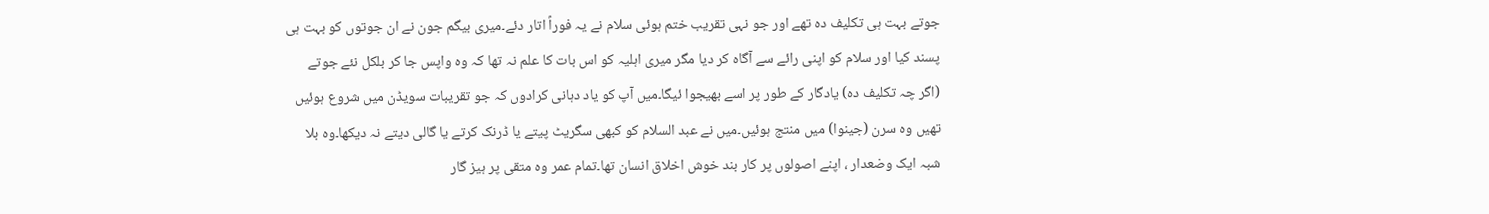جوتے بہت ہی تکلیف دہ تھے اور جو نہی تقریب ختم ہوئی سلام نے یہ فوراً اتار دئے۔میری بیگم جون نے ان جوتوں کو بہت ہی پسند کیا اور سلام کو اپنی رائے سے آگاہ کر دیا مگر میری اہلیہ کو اس بات کا علم نہ تھا کہ وہ واپس جا کر بلکل نئے جوتے (اگر چہ تکلیف دہ) یادگار کے طور پر اسے بھیجوا ئیگا۔میں آپ کو یاد دہانی کرادوں کہ جو تقریبات سویڈن میں شروع ہوئیں تھیں وہ سرن (جینوا) میں منتج ہوئیں۔میں نے عبد السلام کو کبھی سگریٹ پیتے یا ڈرنک کرتے یا گالی دیتے نہ دیکھا۔وہ بلا شبہ ایک وضعدار ، اپنے اصولوں پر کار بند خوش اخلاق انسان تھا۔تمام عمر وہ متقی پر ہیز گار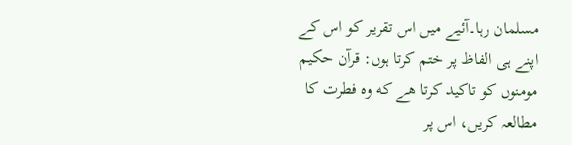مسلمان رہا۔آئیے میں اس تقریر کو اس کے اپنے ہی الفاظ پر ختم کرتا ہوں: قرآن حکیم مومنوں کو تاکید کرتا هے که وہ فطرت کا مطالعہ كريں، اس پر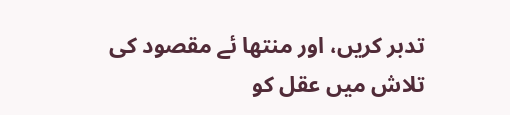تدبر کریں، اور منتھا ئے مقصود کی تلاش میں عقل کو